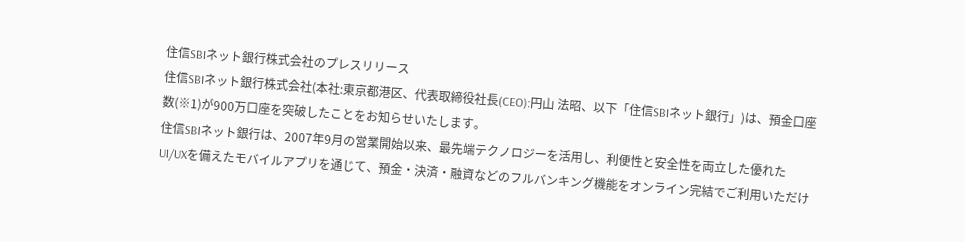住信SBIネット銀行株式会社のプレスリリース
住信SBIネット銀行株式会社(本社:東京都港区、代表取締役社長(CEO):円山 法昭、以下「住信SBIネット銀行」)は、預金口座数(※1)が900万口座を突破したことをお知らせいたします。
住信SBIネット銀行は、2007年9月の営業開始以来、最先端テクノロジーを活用し、利便性と安全性を両立した優れたUI/UXを備えたモバイルアプリを通じて、預金・決済・融資などのフルバンキング機能をオンライン完結でご利用いただけ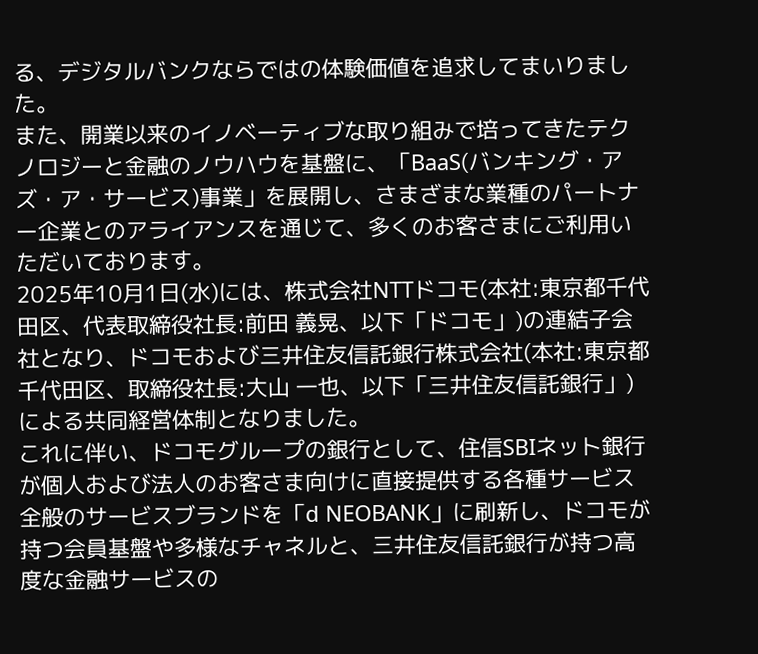る、デジタルバンクならではの体験価値を追求してまいりました。
また、開業以来のイノベーティブな取り組みで培ってきたテクノロジーと金融のノウハウを基盤に、「BaaS(バンキング・アズ・ア・サービス)事業」を展開し、さまざまな業種のパートナー企業とのアライアンスを通じて、多くのお客さまにご利用いただいております。
2025年10月1日(水)には、株式会社NTTドコモ(本社:東京都千代田区、代表取締役社長:前田 義晃、以下「ドコモ」)の連結子会社となり、ドコモおよび三井住友信託銀行株式会社(本社:東京都千代田区、取締役社長:大山 一也、以下「三井住友信託銀行」)による共同経営体制となりました。
これに伴い、ドコモグループの銀行として、住信SBIネット銀行が個人および法人のお客さま向けに直接提供する各種サービス全般のサービスブランドを「d NEOBANK」に刷新し、ドコモが持つ会員基盤や多様なチャネルと、三井住友信託銀行が持つ高度な金融サービスの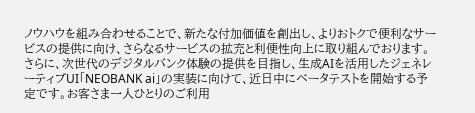ノウハウを組み合わせることで、新たな付加価値を創出し、よりおトクで便利なサービスの提供に向け、さらなるサービスの拡充と利便性向上に取り組んでおります。
さらに、次世代のデジタルバンク体験の提供を目指し、生成AIを活用したジェネレーティブUI「NEOBANK ai」の実装に向けて、近日中にベータテストを開始する予定です。お客さま一人ひとりのご利用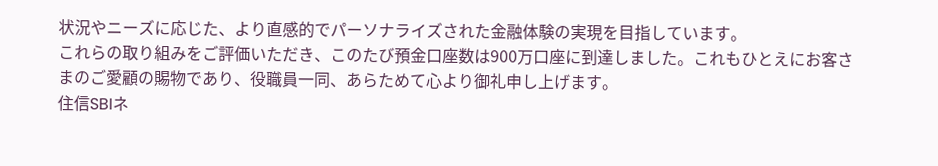状況やニーズに応じた、より直感的でパーソナライズされた金融体験の実現を目指しています。
これらの取り組みをご評価いただき、このたび預金口座数は900万口座に到達しました。これもひとえにお客さまのご愛顧の賜物であり、役職員一同、あらためて心より御礼申し上げます。
住信SBIネ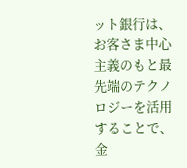ット銀行は、お客さま中心主義のもと最先端のテクノロジーを活用することで、金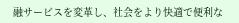融サービスを変革し、社会をより快適で便利な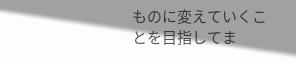ものに変えていくことを目指してま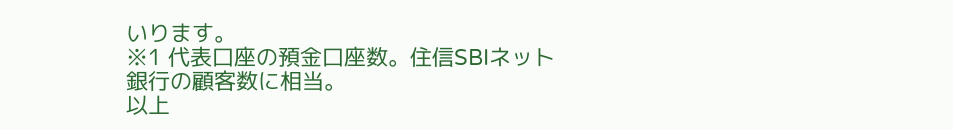いります。
※1 代表口座の預金口座数。住信SBIネット銀行の顧客数に相当。
以上